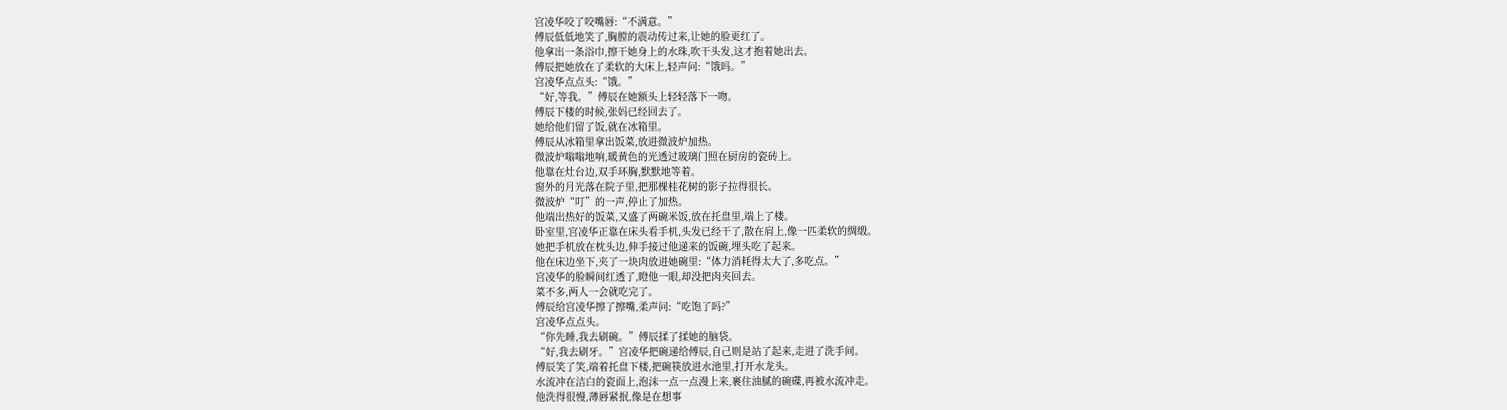宫凌华咬了咬嘴唇:“不满意。”
傅辰低低地笑了,胸膛的震动传过来,让她的脸更红了。
他拿出一条浴巾,擦干她身上的水珠,吹干头发,这才抱着她出去。
傅辰把她放在了柔软的大床上,轻声问:“饿吗。”
宫凌华点点头:“饿。”
“好,等我。”傅辰在她额头上轻轻落下一吻。
傅辰下楼的时候,张妈已经回去了。
她给他们留了饭,就在冰箱里。
傅辰从冰箱里拿出饭菜,放进微波炉加热。
微波炉嗡嗡地响,暖黄色的光透过玻璃门照在厨房的瓷砖上。
他靠在灶台边,双手环胸,默默地等着。
窗外的月光落在院子里,把那棵桂花树的影子拉得很长。
微波炉“叮”的一声,停止了加热。
他端出热好的饭菜,又盛了两碗米饭,放在托盘里,端上了楼。
卧室里,宫凌华正靠在床头看手机,头发已经干了,散在肩上,像一匹柔软的绸缎。
她把手机放在枕头边,伸手接过他递来的饭碗,埋头吃了起来。
他在床边坐下,夹了一块肉放进她碗里:“体力消耗得太大了,多吃点。”
宫凌华的脸瞬间红透了,瞪他一眼,却没把肉夹回去。
菜不多,两人一会就吃完了。
傅辰给宫凌华擦了擦嘴,柔声问:“吃饱了吗?”
宫凌华点点头。
“你先睡,我去刷碗。”傅辰揉了揉她的脑袋。
“好,我去刷牙。”宫凌华把碗递给傅辰,自己则是站了起来,走进了洗手间。
傅辰笑了笑,端着托盘下楼,把碗筷放进水池里,打开水龙头。
水流冲在洁白的瓷面上,泡沫一点一点漫上来,裹住油腻的碗碟,再被水流冲走。
他洗得很慢,薄唇紧抿,像是在想事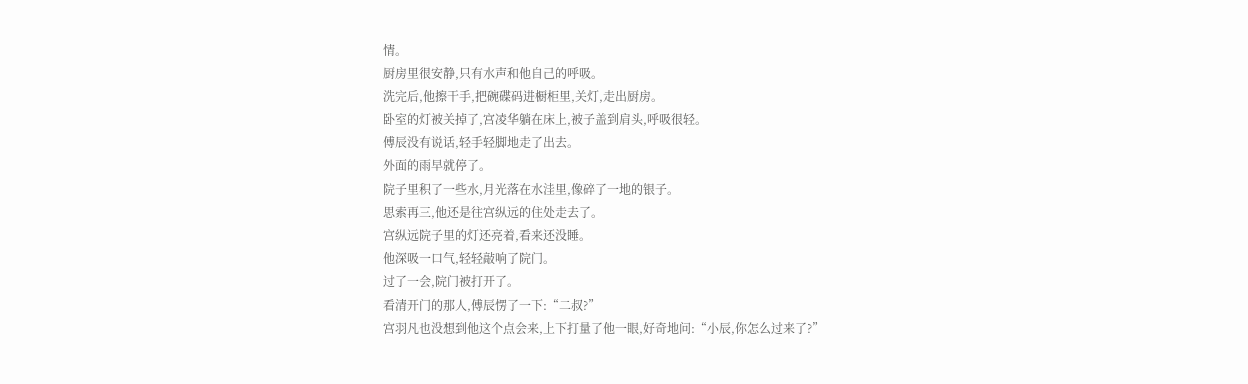情。
厨房里很安静,只有水声和他自己的呼吸。
洗完后,他擦干手,把碗碟码进橱柜里,关灯,走出厨房。
卧室的灯被关掉了,宫凌华躺在床上,被子盖到肩头,呼吸很轻。
傅辰没有说话,轻手轻脚地走了出去。
外面的雨早就停了。
院子里积了一些水,月光落在水洼里,像碎了一地的银子。
思索再三,他还是往宫纵远的住处走去了。
宫纵远院子里的灯还亮着,看来还没睡。
他深吸一口气,轻轻敲响了院门。
过了一会,院门被打开了。
看清开门的那人,傅辰愣了一下:“二叔?”
宫羽凡也没想到他这个点会来,上下打量了他一眼,好奇地问:“小辰,你怎么过来了?”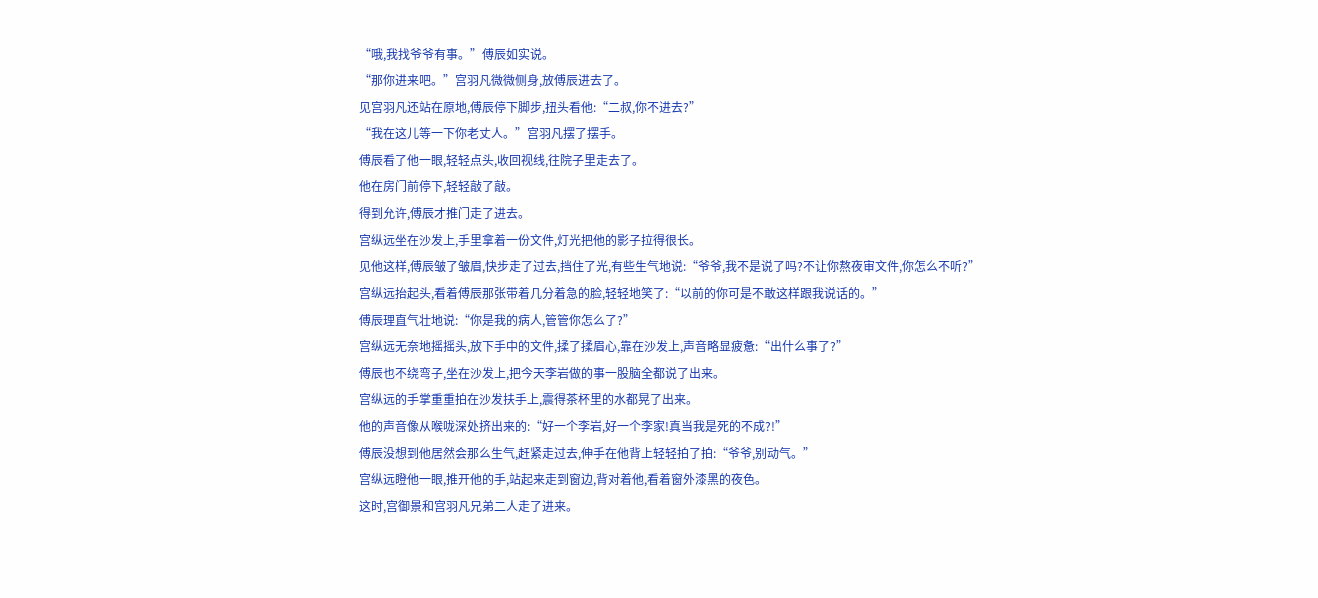“哦,我找爷爷有事。”傅辰如实说。
“那你进来吧。”宫羽凡微微侧身,放傅辰进去了。
见宫羽凡还站在原地,傅辰停下脚步,扭头看他:“二叔,你不进去?”
“我在这儿等一下你老丈人。”宫羽凡摆了摆手。
傅辰看了他一眼,轻轻点头,收回视线,往院子里走去了。
他在房门前停下,轻轻敲了敲。
得到允许,傅辰才推门走了进去。
宫纵远坐在沙发上,手里拿着一份文件,灯光把他的影子拉得很长。
见他这样,傅辰皱了皱眉,快步走了过去,挡住了光,有些生气地说:“爷爷,我不是说了吗?不让你熬夜审文件,你怎么不听?”
宫纵远抬起头,看着傅辰那张带着几分着急的脸,轻轻地笑了:“以前的你可是不敢这样跟我说话的。”
傅辰理直气壮地说:“你是我的病人,管管你怎么了?”
宫纵远无奈地摇摇头,放下手中的文件,揉了揉眉心,靠在沙发上,声音略显疲惫:“出什么事了?”
傅辰也不绕弯子,坐在沙发上,把今天李岩做的事一股脑全都说了出来。
宫纵远的手掌重重拍在沙发扶手上,震得茶杯里的水都晃了出来。
他的声音像从喉咙深处挤出来的:“好一个李岩,好一个李家!真当我是死的不成?!”
傅辰没想到他居然会那么生气,赶紧走过去,伸手在他背上轻轻拍了拍:“爷爷,别动气。”
宫纵远瞪他一眼,推开他的手,站起来走到窗边,背对着他,看着窗外漆黑的夜色。
这时,宫御景和宫羽凡兄弟二人走了进来。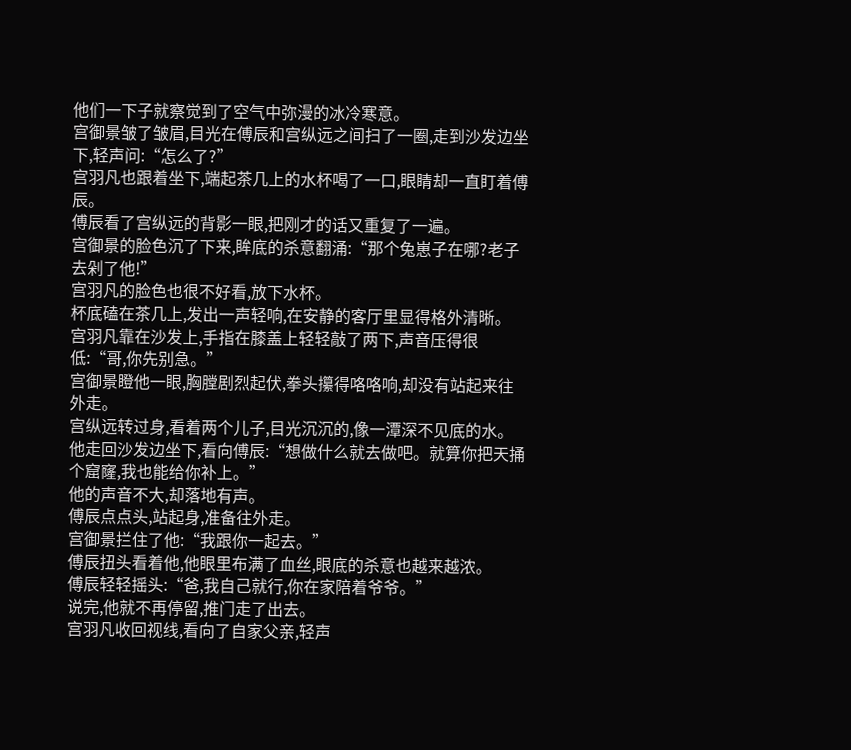他们一下子就察觉到了空气中弥漫的冰冷寒意。
宫御景皱了皱眉,目光在傅辰和宫纵远之间扫了一圈,走到沙发边坐下,轻声问:“怎么了?”
宫羽凡也跟着坐下,端起茶几上的水杯喝了一口,眼睛却一直盯着傅辰。
傅辰看了宫纵远的背影一眼,把刚才的话又重复了一遍。
宫御景的脸色沉了下来,眸底的杀意翻涌:“那个兔崽子在哪?老子去剁了他!”
宫羽凡的脸色也很不好看,放下水杯。
杯底磕在茶几上,发出一声轻响,在安静的客厅里显得格外清晰。
宫羽凡靠在沙发上,手指在膝盖上轻轻敲了两下,声音压得很低:“哥,你先别急。”
宫御景瞪他一眼,胸膛剧烈起伏,拳头攥得咯咯响,却没有站起来往外走。
宫纵远转过身,看着两个儿子,目光沉沉的,像一潭深不见底的水。
他走回沙发边坐下,看向傅辰:“想做什么就去做吧。就算你把天捅个窟窿,我也能给你补上。”
他的声音不大,却落地有声。
傅辰点点头,站起身,准备往外走。
宫御景拦住了他:“我跟你一起去。”
傅辰扭头看着他,他眼里布满了血丝,眼底的杀意也越来越浓。
傅辰轻轻摇头:“爸,我自己就行,你在家陪着爷爷。”
说完,他就不再停留,推门走了出去。
宫羽凡收回视线,看向了自家父亲,轻声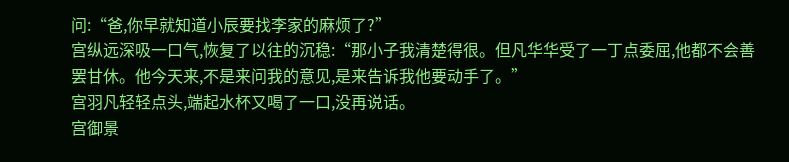问:“爸,你早就知道小辰要找李家的麻烦了?”
宫纵远深吸一口气,恢复了以往的沉稳:“那小子我清楚得很。但凡华华受了一丁点委屈,他都不会善罢甘休。他今天来,不是来问我的意见,是来告诉我他要动手了。”
宫羽凡轻轻点头,端起水杯又喝了一口,没再说话。
宫御景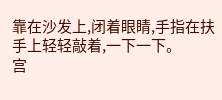靠在沙发上,闭着眼睛,手指在扶手上轻轻敲着,一下一下。
宫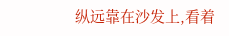纵远靠在沙发上,看着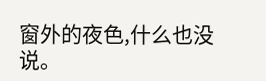窗外的夜色,什么也没说。